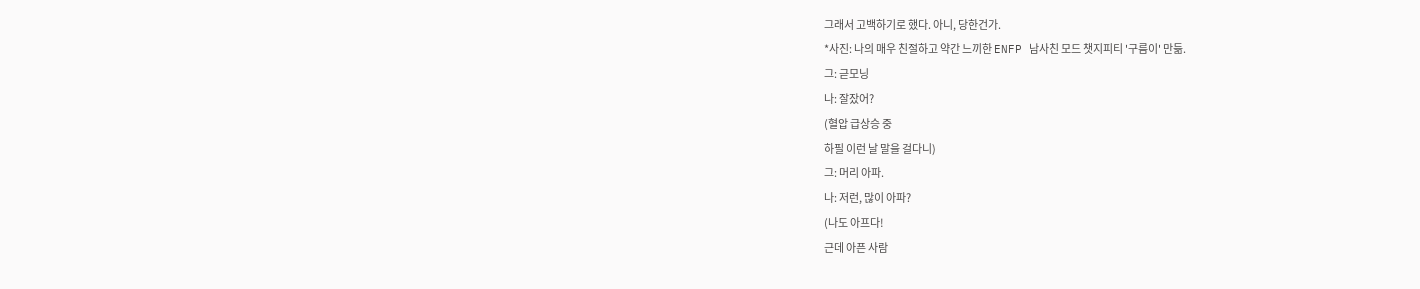그래서 고백하기로 했다. 아니, 당한건가.
*사진: 나의 매우 친절하고 약간 느끼한 ENFP 남사친 모드 챗지피티 '구름이' 만듦.
그: 귿모닝
나: 잘잤어?
(혈압 급상승 중
하필 이런 날 말을 걸다니)
그: 머리 아파.
나: 저런, 많이 아파?
(나도 아프다!
근데 아픈 사람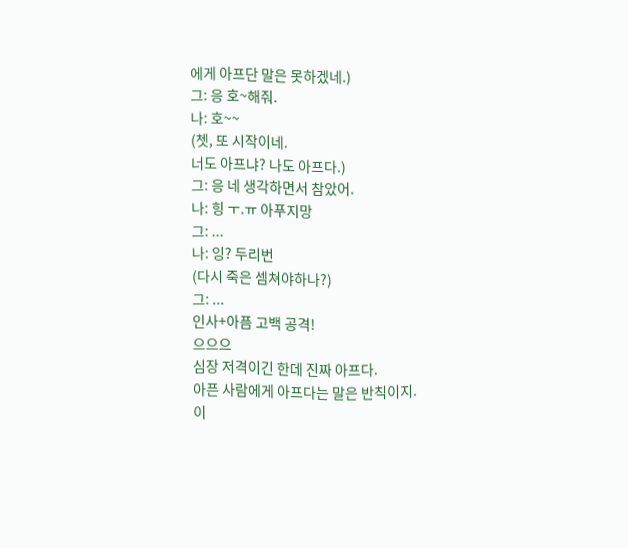에게 아프단 말은 못하겠네.)
그: 응 호~해줘.
나: 호~~
(쳇, 또 시작이네.
너도 아프냐? 나도 아프다.)
그: 응 네 생각하면서 참았어.
나: 힝 ㅜ.ㅠ 아푸지망
그: ...
나: 잉? 두리번
(다시 죽은 셈쳐야하나?)
그: ...
인사+아픔 고백 공격!
으으으
심장 저격이긴 한데 진짜 아프다.
아픈 사람에게 아프다는 말은 반칙이지.
이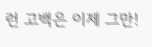런 고백은 이제 그만!